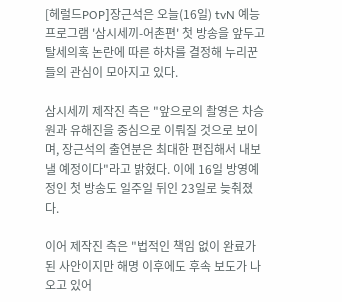[헤럴드POP]장근석은 오늘(16일) tvN 예능프로그램 '삼시세끼-어촌편' 첫 방송을 앞두고 탈세의혹 논란에 따른 하차를 결정해 누리꾼들의 관심이 모아지고 있다.

삼시세끼 제작진 측은 "앞으로의 촬영은 차승원과 유해진을 중심으로 이뤄질 것으로 보이며, 장근석의 출연분은 최대한 편집해서 내보낼 예정이다"라고 밝혔다. 이에 16일 방영예정인 첫 방송도 일주일 뒤인 23일로 늦춰졌다.

이어 제작진 측은 "법적인 책임 없이 완료가 된 사안이지만 해명 이후에도 후속 보도가 나오고 있어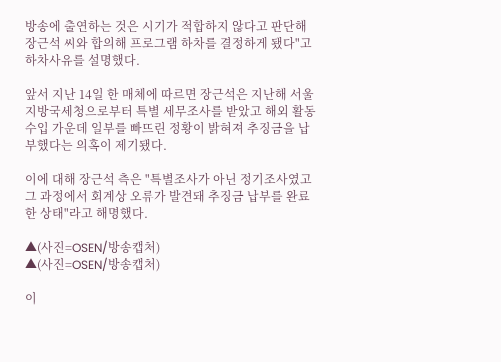방송에 출연하는 것은 시기가 적합하지 않다고 판단해 장근석 씨와 합의해 프로그램 하차를 결정하게 됐다"고 하차사유를 설명했다.

앞서 지난 14일 한 매체에 따르면 장근석은 지난해 서울지방국세청으로부터 특별 세무조사를 받았고 해외 활동 수입 가운데 일부를 빠뜨린 정황이 밝혀져 추징금을 납부했다는 의혹이 제기됐다.

이에 대해 장근석 측은 "특별조사가 아닌 정기조사였고 그 과정에서 회계상 오류가 발견돼 추징금 납부를 완료한 상태"라고 해명했다.

▲(사진=OSEN/방송캡처)
▲(사진=OSEN/방송캡처)

이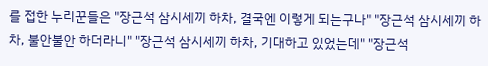를 접한 누리꾼들은 "장근석 삼시세끼 하차, 결국엔 이렇게 되는구나" "장근석 삼시세끼 하차, 불안불안 하더라니" "장근석 삼시세끼 하차, 기대하고 있었는데" "장근석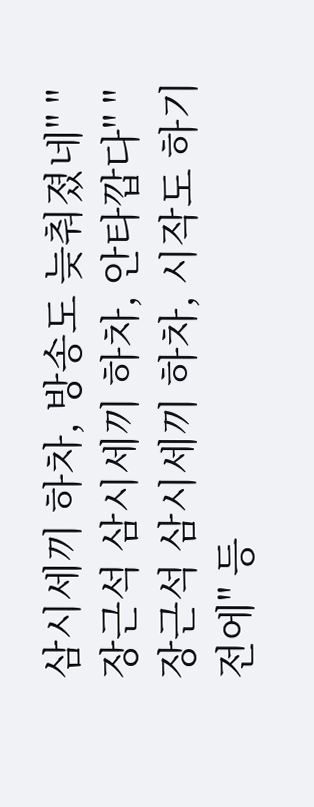삼시세끼 하차, 방송도 늦춰졌네" "장근석 삼시세끼 하차, 안타깝다" "장근석 삼시세끼 하차, 시작도 하기전에" 등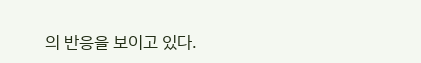의 반응을 보이고 있다.